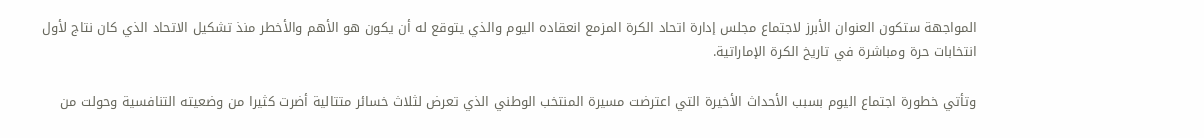المواجهة ستكون العنوان الأبرز لاجتماع مجلس إدارة اتحاد الكرة المزمع انعقاده اليوم والذي يتوقع له أن يكون هو الأهم والأخطر منذ تشكيل الاتحاد الذي كان نتاج لأول انتخابات حرة ومباشرة في تاريخ الكرة الإماراتية.

وتأتي خطورة اجتماع اليوم بسبب الأحداث الأخيرة التي اعترضت مسيرة المنتخب الوطني الذي تعرض لثلاث خسائر متتالية أضرت كثيرا من وضعيته التنافسية وحولت من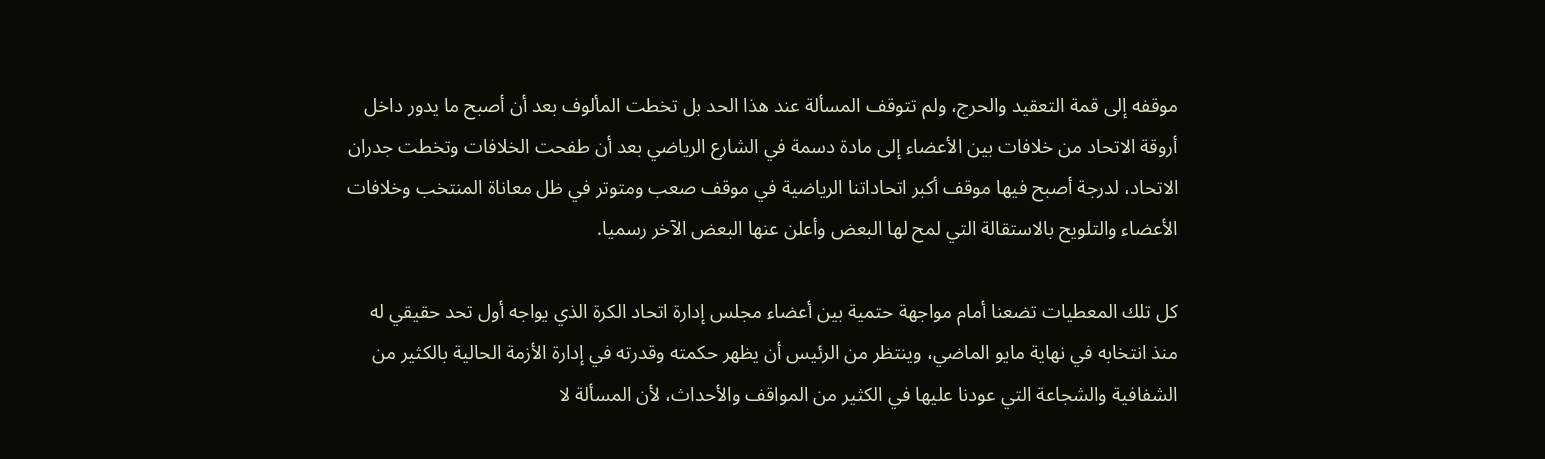موقفه إلى قمة التعقيد والحرج، ولم تتوقف المسألة عند هذا الحد بل تخطت المألوف بعد أن أصبح ما يدور داخل أروقة الاتحاد من خلافات بين الأعضاء إلى مادة دسمة في الشارع الرياضي بعد أن طفحت الخلافات وتخطت جدران الاتحاد، لدرجة أصبح فيها موقف أكبر اتحاداتنا الرياضية في موقف صعب ومتوتر في ظل معاناة المنتخب وخلافات الأعضاء والتلويح بالاستقالة التي لمح لها البعض وأعلن عنها البعض الآخر رسميا.

كل تلك المعطيات تضعنا أمام مواجهة حتمية بين أعضاء مجلس إدارة اتحاد الكرة الذي يواجه أول تحد حقيقي له منذ انتخابه في نهاية مايو الماضي، وينتظر من الرئيس أن يظهر حكمته وقدرته في إدارة الأزمة الحالية بالكثير من الشفافية والشجاعة التي عودنا عليها في الكثير من المواقف والأحداث، لأن المسألة لا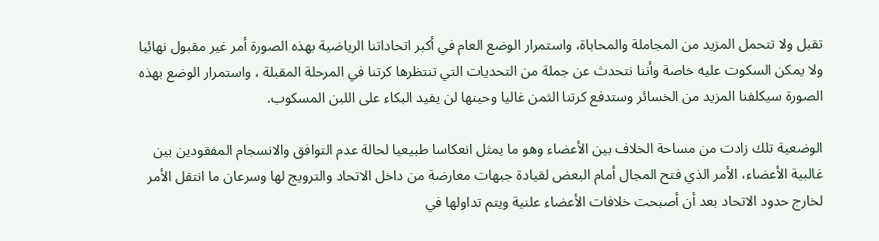تقبل ولا تتحمل المزيد من المجاملة والمحاباة، واستمرار الوضع العام في أكبر اتحاداتنا الرياضية بهذه الصورة أمر غير مقبول نهائيا ولا يمكن السكوت عليه خاصة وأننا نتحدث عن جملة من التحديات التي تنتظرها كرتنا في المرحلة المقبلة ، واستمرار الوضع بهذه الصورة سيكلفنا المزيد من الخسائر وستدفع كرتنا الثمن غاليا وحينها لن يفيد البكاء على اللبن المسكوب.

الوضعية تلك زادت من مساحة الخلاف بين الأعضاء وهو ما يمثل انعكاسا طبيعيا لحالة عدم التوافق والانسجام المفقودين بين غالبية الأعضاء، الأمر الذي فتح المجال أمام البعض لقيادة جبهات معارضة من داخل الاتحاد والترويج لها وسرعان ما انتقل الأمر لخارج حدود الاتحاد بعد أن أصبحت خلافات الأعضاء علنية ويتم تداولها في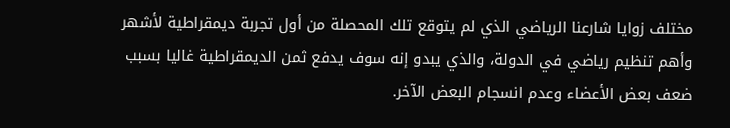مختلف زوايا شارعنا الرياضي الذي لم يتوقع تلك المحصلة من أول تجربة ديمقراطية لأشهر وأهم تنظيم رياضي في الدولة، والذي يبدو إنه سوف يدفع ثمن الديمقراطية غاليا بسبب ضعف بعض الأعضاء وعدم انسجام البعض الآخر.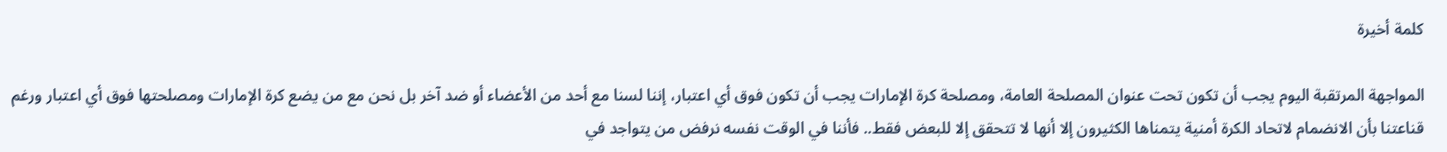كلمة أخيرة

المواجهة المرتقبة اليوم يجب أن تكون تحت عنوان المصلحة العامة، ومصلحة كرة الإمارات يجب أن تكون فوق أي اعتبار، إننا لسنا مع أحد من الأعضاء أو ضد آخر بل نحن مع من يضع كرة الإمارات ومصلحتها فوق أي اعتبار ورغم قناعتنا بأن الانضمام لاتحاد الكرة أمنية يتمناها الكثيرون إلا أنها لا تتحقق إلا للبعض فقط.. فأننا في الوقت نفسه نرفض من يتواجد في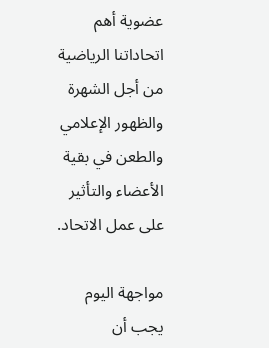عضوية أهم اتحاداتنا الرياضية من أجل الشهرة والظهور الإعلامي والطعن في بقية الأعضاء والتأثير على عمل الاتحاد.

مواجهة اليوم يجب أن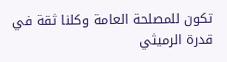تكون للمصلحة العامة وكلنا ثقة في قدرة الرميثي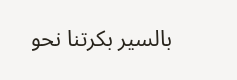بالسير بكرتنا نحو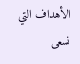الأهداف التي نسعى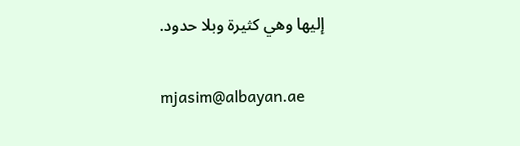إليها وهي كثيرة وبلا حدود.

mjasim@albayan.ae